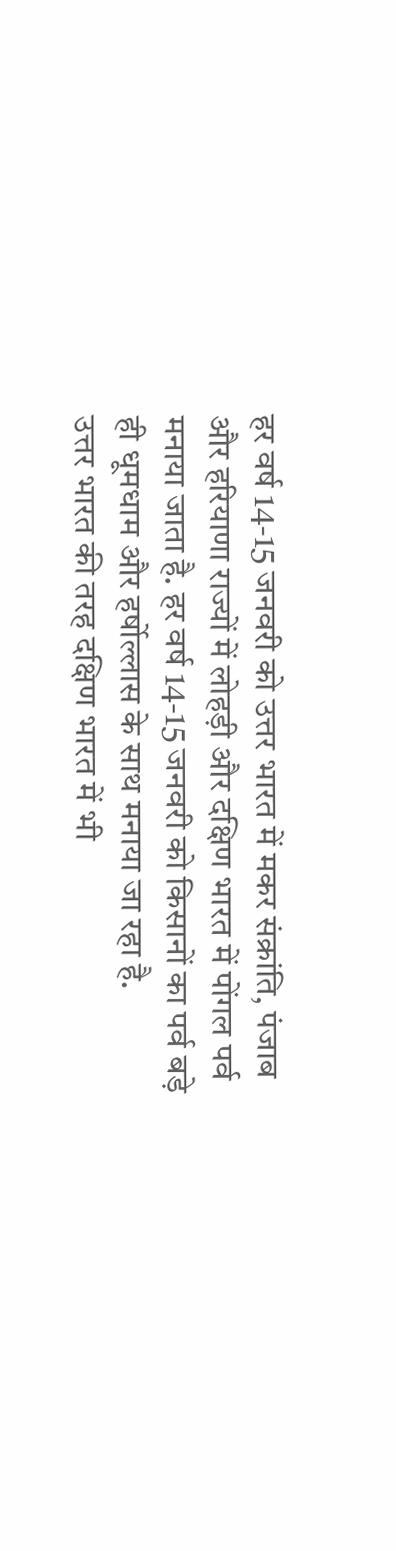हर वर्ष 14-15 जनवरी को उत्तर भारत में मकर संक्रांति, पंजाब और हरियाणा राज्यों में लोहड़ी और दक्षिण भारत में पोंगल पर्व मनाया जाता है. हर वर्ष 14-15 जनवरी को किसानों का पर्व बड़े ही धूमधाम और हर्षोल्लास के साथ मनाया जा रहा है.
उत्तर भारत की तरह दक्षिण भारत में भी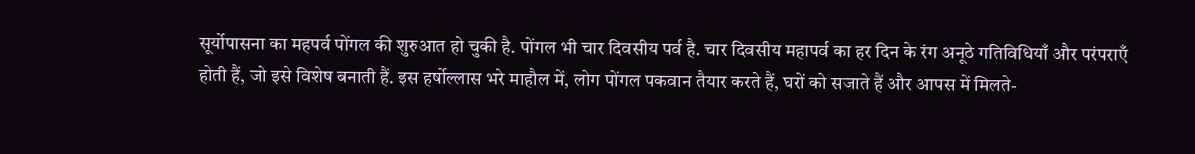सूर्योपासना का महपर्व पोंगल की शुरुआत हो चुकी है. पोंगल भी चार दिवसीय पर्व है. चार दिवसीय महापर्व का हर दिन के रंग अनूठे गतिविधियाँ और परंपराएँ होती हैं, जो इसे विशेष बनाती हैं. इस हर्षोल्लास भरे माहौल में, लोग पोंगल पकवान तैयार करते हैं, घरों को सजाते हैं और आपस में मिलते-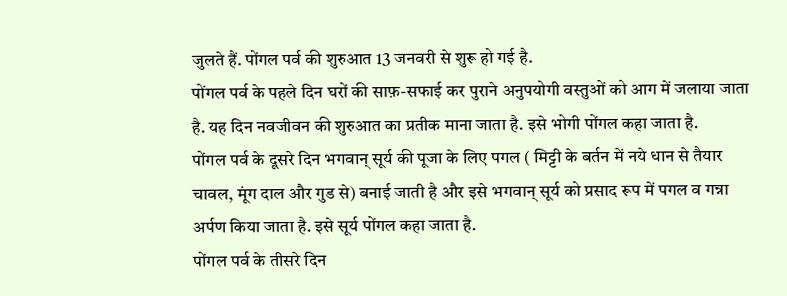जुलते हैं. पोंगल पर्व की शुरुआत 13 जनवरी से शुरू हो गई है.
पोंगल पर्व के पहले दिन घरों की साफ़-सफाई कर पुराने अनुपयोगी वस्तुओं को आग में जलाया जाता है. यह दिन नवजीवन की शुरुआत का प्रतीक माना जाता है. इसे भोगी पोंगल कहा जाता है.
पोंगल पर्व के दूसरे दिन भगवान् सूर्य की पूजा के लिए पगल ( मिट्टी के बर्तन में नये धान से तैयार चावल, मूंग दाल और गुड से) बनाई जाती है और इसे भगवान् सूर्य को प्रसाद रूप में पगल व गन्ना अर्पण किया जाता है. इसे सूर्य पोंगल कहा जाता है.
पोंगल पर्व के तीसरे दिन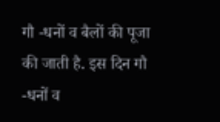गौ -धनों व बैलों की पूजा की जाती है. इस दिन गौ -धनों व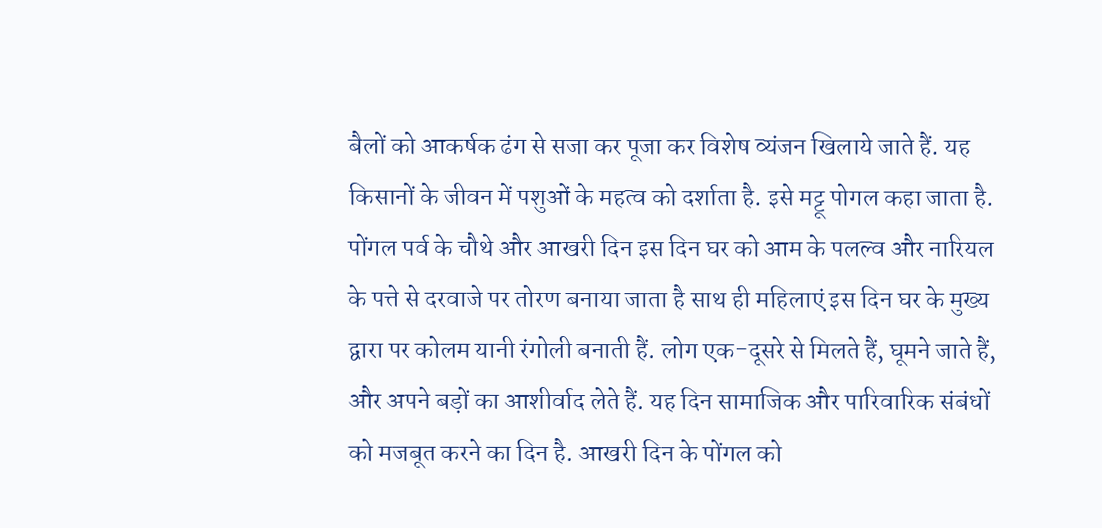बैलों को आकर्षक ढंग से सजा कर पूजा कर विशेष व्यंजन खिलाये जाते हैं. यह किसानों के जीवन में पशुओं के महत्व को दर्शाता है. इसे मट्टू पोगल कहा जाता है.
पोंगल पर्व के चौथे और आखरी दिन इस दिन घर को आम के पलल्व और नारियल के पत्ते से दरवाजे पर तोरण बनाया जाता है साथ ही महिलाएं इस दिन घर के मुख्य द्वारा पर कोलम यानी रंगोली बनाती हैं. लोग एक-दूसरे से मिलते हैं, घूमने जाते हैं, और अपने बड़ों का आशीर्वाद लेते हैं. यह दिन सामाजिक और पारिवारिक संबंधों को मजबूत करने का दिन है. आखरी दिन के पोंगल को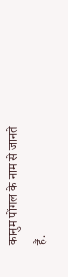कानुम पोंगल के नाम से जानते हैं.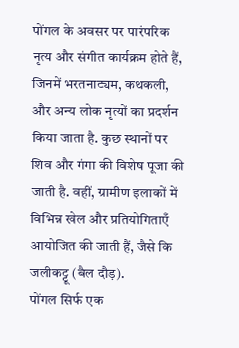पोंगल के अवसर पर पारंपरिक नृत्य और संगीत कार्यक्रम होते हैं, जिनमें भरतनाट्यम, कथकली, और अन्य लोक नृत्यों का प्रदर्शन किया जाता है. कुछ स्थानों पर शिव और गंगा की विशेष पूजा की जाती है. वहीं, ग्रामीण इलाकों में विभिन्न खेल और प्रतियोगिताएँ आयोजित की जाती हैं, जैसे कि जलीकट्टू (बैल दौड़).
पोंगल सिर्फ एक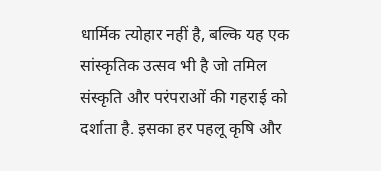धार्मिक त्योहार नहीं है, बल्कि यह एक सांस्कृतिक उत्सव भी है जो तमिल संस्कृति और परंपराओं की गहराई को दर्शाता है. इसका हर पहलू कृषि और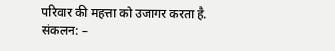परिवार की महत्ता को उजागर करता है.
संकलन: –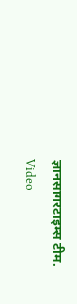ज्ञानसागरटाइम्स टीम.
Video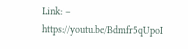Link: – https://youtu.be/Bdmfr5qUpoI